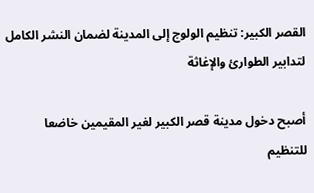القصر الكبير: تنظيم الولوج إلى المدينة لضمان النشر الكامل لتدابير الطوارئ والإغاثة

أصبح دخول مدينة قصر الكبير لغير المقيمين خاضعا للتنظيم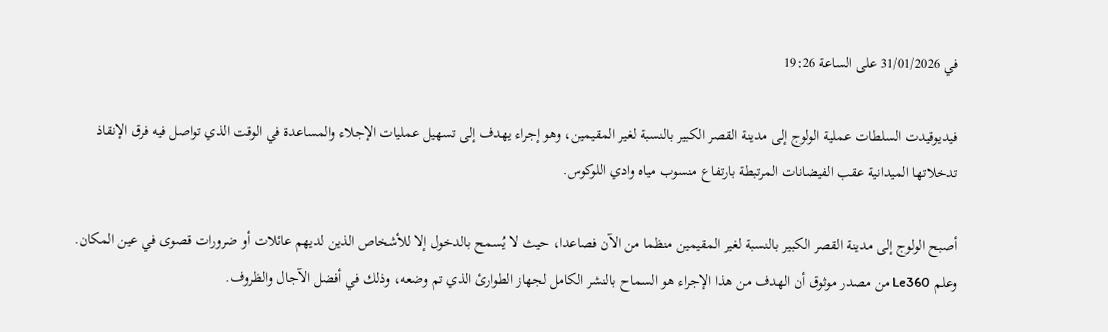في 31/01/2026 على الساعة 19:26

فيديوقيدت السلطات عملية الولوج إلى مدينة القصر الكبير بالنسبة لغير المقيمين، وهو إجراء يهدف إلى تسهيل عمليات الإجلاء والمساعدة في الوقت الذي تواصل فيه فرق الإنقاذ تدخلاتها الميدانية عقب الفيضانات المرتبطة بارتفاع منسوب مياه وادي اللوكوس.

أصبح الولوج إلى مدينة القصر الكبير بالنسبة لغير المقيمين منظما من الآن فصاعدا، حيث لا يُسمح بالدخول إلا للأشخاص الذين لديهم عائلات أو ضرورات قصوى في عين المكان. وعلم Le360 من مصدر موثوق أن الهدف من هذا الإجراء هو السماح بالنشر الكامل لجهاز الطوارئ الذي تم وضعه، وذلك في أفضل الآجال والظروف.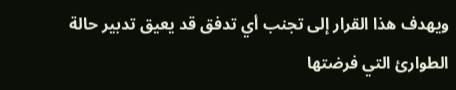ويهدف هذا القرار إلى تجنب أي تدفق قد يعيق تدبير حالة الطوارئ التي فرضتها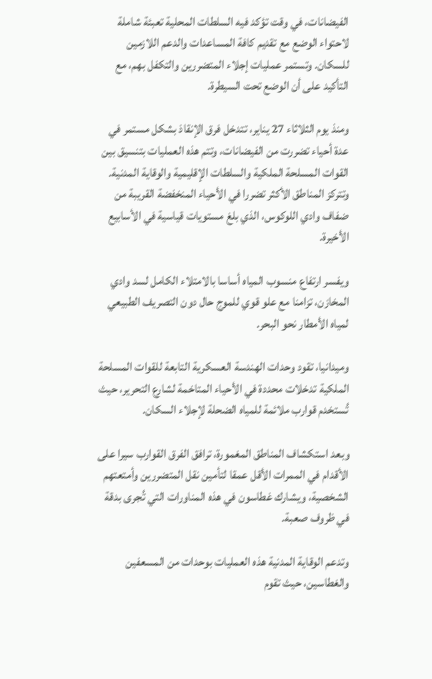الفيضانات، في وقت تؤكد فيه السلطات المحلية تعبئة شاملة لاحتواء الوضع مع تقديم كافة المساعدات والدعم اللازمين للسكان. وتستمر عمليات إجلاء المتضررين والتكفل بهم، مع التأكيد على أن الوضع تحت السيطرة.

ومنذ يوم الثلاثاء 27 يناير، تتدخل فرق الإنقاذ بشكل مستمر في عدة أحياء تضررت من الفيضانات، وتتم هذه العمليات بتنسيق بين القوات المسلحة الملكية والسلطات الإقليمية والوقاية المدنية. وتتركز المناطق الأكثر تضررا في الأحياء المنخفضة القريبة من ضفاف وادي اللوكوس، الذي بلغ مستويات قياسية في الأسابيع الأخيرة.

ويفسر ارتفاع منسوب المياه أساسا بالامتلاء الكامل لسد وادي المخازن، تزامنا مع علو قوي للموج حال دون التصريف الطبيعي لمياه الأمطار نحو البحر.

وميدانيا، تقود وحدات الهندسة العسكرية التابعة للقوات المسلحة الملكية تدخلات محددة في الأحياء المتاخمة لشارع التحرير، حيث تُستخدم قوارب ملائمة للمياه الضحلة لإجلاء السكان.

وبعد استكشاف المناطق المغمورة، ترافق الفرق القوارب سيرا على الأقدام في الممرات الأقل عمقا لتأمين نقل المتضررين وأمتعتهم الشخصية، ويشارك غطاسون في هذه المناورات التي تُجرى بدقة في ظروف صعبة.

وتدعم الوقاية المدنية هذه العمليات بوحدات من المسعفين والغطاسين، حيث تقوم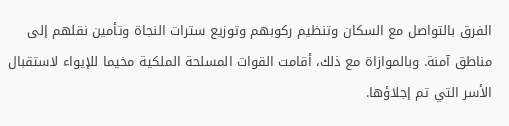الفرق بالتواصل مع السكان وتنظيم ركوبهم وتوزيع سترات النجاة وتأمين نقلهم إلى مناطق آمنة. وبالموازاة مع ذلك، أقامت القوات المسلحة الملكية مخيما للإيواء لاستقبال الأسر التي تم إجلاؤها.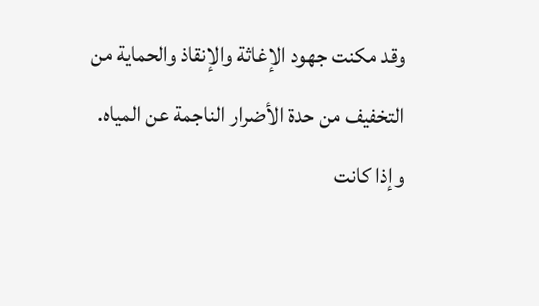وقد مكنت جهود الإغاثة والإنقاذ والحماية من التخفيف من حدة الأضرار الناجمة عن المياه. وإذا كانت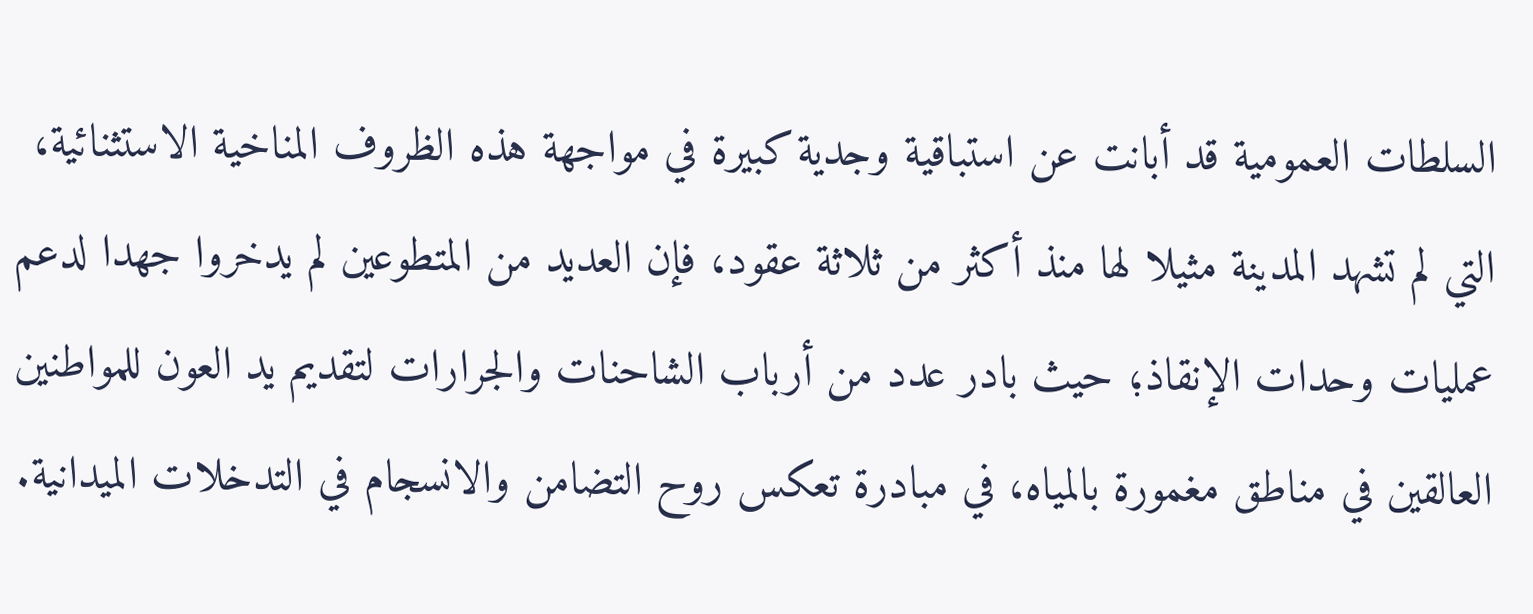السلطات العمومية قد أبانت عن استباقية وجدية كبيرة في مواجهة هذه الظروف المناخية الاستثنائية، التي لم تشهد المدينة مثيلا لها منذ أكثر من ثلاثة عقود، فإن العديد من المتطوعين لم يدخروا جهدا لدعم عمليات وحدات الإنقاذ؛ حيث بادر عدد من أرباب الشاحنات والجرارات لتقديم يد العون للمواطنين العالقين في مناطق مغمورة بالمياه، في مبادرة تعكس روح التضامن والانسجام في التدخلات الميدانية.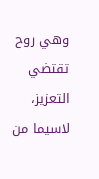وهي روح تقتضي التعزيز، لاسيما من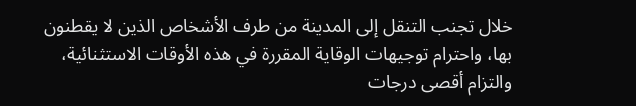خلال تجنب التنقل إلى المدينة من طرف الأشخاص الذين لا يقطنون بها، واحترام توجيهات الوقاية المقررة في هذه الأوقات الاستثنائية، والتزام أقصى درجات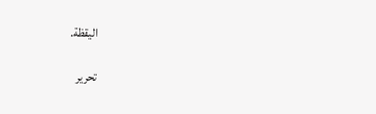اليقظة.

تحرير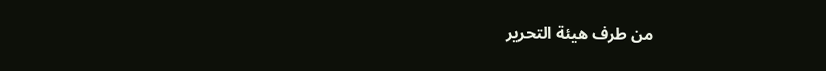من طرف هيئة التحرير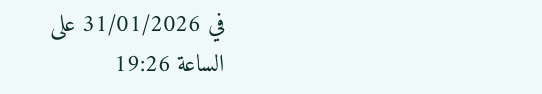في 31/01/2026 على الساعة 19:26